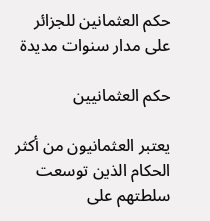حكم العثمانين للجزائر على مدار سنوات مديدة

حكم العثمانيين

يعتبر العثمانيون من أكثر الحكام الذين توسعت سلطتهم على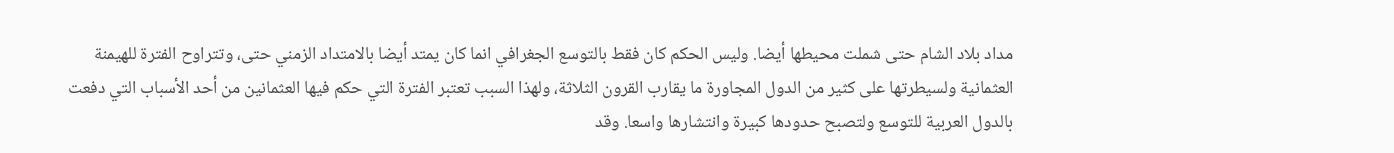مداد بلاد الشام حتى شملت محيطها أيضا. وليس الحكم كان فقط بالتوسع الجغرافي انما كان يمتد أيضا بالامتداد الزمني حتى، وتتراوح الفترة للهيمنة العثمانية ولسيطرتها على كثير من الدول المجاورة ما يقارب القرون الثلاثة، ولهذا السبب تعتبر الفترة التي حكم فيها العثمانين من أحد الأسباب التي دفعت بالدول العربية للتوسع ولتصبح حدودها كبيرة وانتشارها واسعا. وقد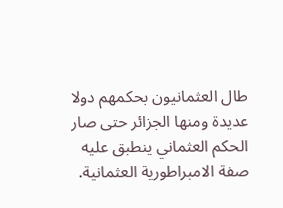طال العثمانيون بحكمهم دولا عديدة ومنها الجزائر حتى صار الحكم العثماني ينطبق عليه صفة الامبراطورية العثمانية.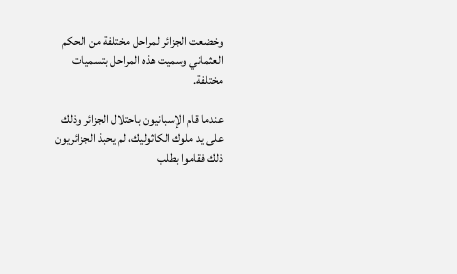وخضعت الجزائر لمراحل مختلفة من الحكم العثماني وسميت هذه المراحل بتسميات مختلفة.

عندما قام الإسبانيون باحتلال الجزائر وذلك على يد ملوك الكاثوليك، لم يحبذ الجزائريون ذلك فقاموا بطلب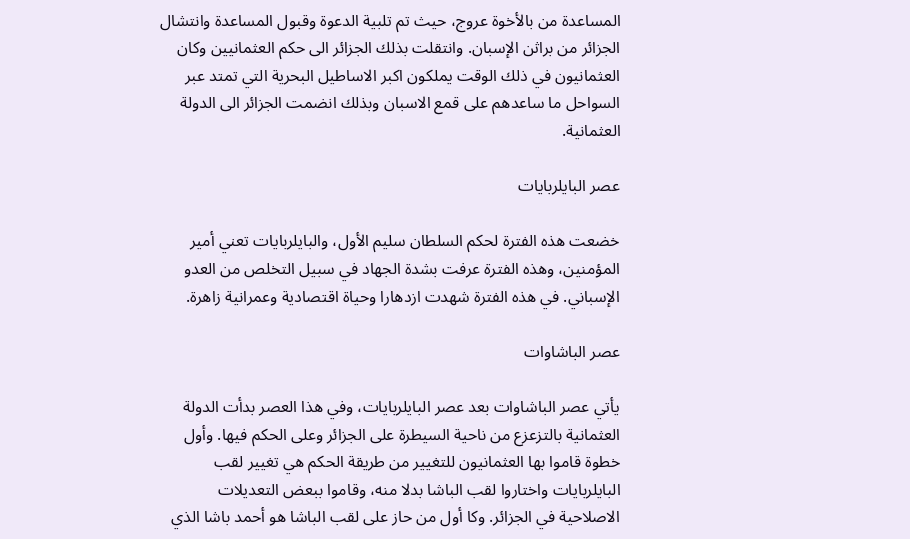المساعدة من بالأخوة عروج، حيث تم تلبية الدعوة وقبول المساعدة وانتشال الجزائر من براثن الإسبان. وانتقلت بذلك الجزائر الى حكم العثمانيين وكان العثمانيون في ذلك الوقت يملكون اكبر الاساطيل البحرية التي تمتد عبر السواحل ما ساعدهم على قمع الاسبان وبذلك انضمت الجزائر الى الدولة العثمانية.

عصر البايلربايات

خضعت هذه الفترة لحكم السلطان سليم الأول، والبايلربايات تعني أمير المؤمنين، وهذه الفترة عرفت بشدة الجهاد في سبيل التخلص من العدو الإسباني. في هذه الفترة شهدت ازدهارا وحياة اقتصادية وعمرانية زاهرة.

عصر الباشاوات

يأتي عصر الباشاوات بعد عصر البايلربايات، وفي هذا العصر بدأت الدولة العثمانية بالتزعزع من ناحية السيطرة على الجزائر وعلى الحكم فيها. وأول خطوة قاموا بها العثمانيون للتغيير من طريقة الحكم هي تغيير لقب البايلربايات واختاروا لقب الباشا بدلا منه، وقاموا ببعض التعديلات الاصلاحية في الجزائر. وكا أول من حاز على لقب الباشا هو أحمد باشا الذي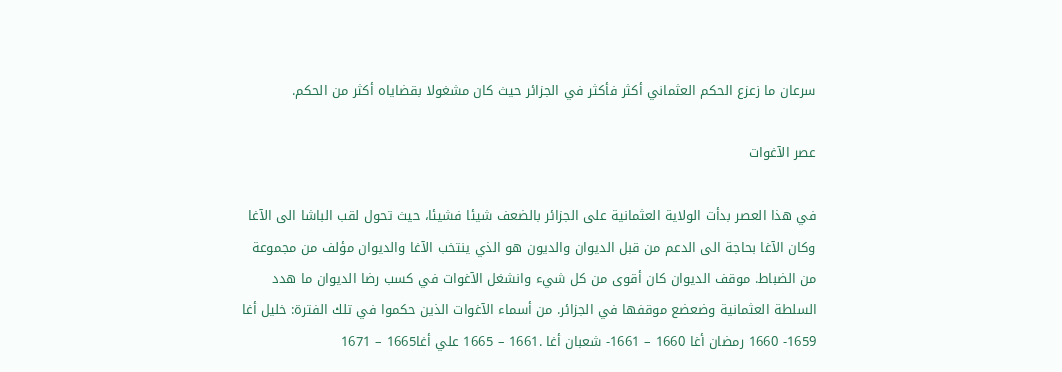سرعان ما زعزع الحكم العثماني أكثر فأكثر في الجزائر حيث كان مشغولا بقضاياه أكثر من الحكم.

عصر الآغوات

في هذا العصر بدأت الولاية العثمانية على الجزائر بالضعف شيئا فشيئا، حيث تحول لقب الباشا الى الآغا وكان الآغا بحاجة الى الدعم من قبل الديوان والديون هو الذي ينتخب الآغا والديوان مؤلف من مجموعة من الضباط. موقف الديوان كان أقوى من كل شيء وانشغل الآغوات في كسب رضا الديوان ما هدد السلطة العثمانية وضعضع موقفها في الجزائر. من أسماء الآغوات الذين حكموا في تلك الفترة: خليل أغا 1659- 1660 رمضان أغا 1660 – 1661- شعبان أغا .1661 – 1665 علي أغا1665 – 1671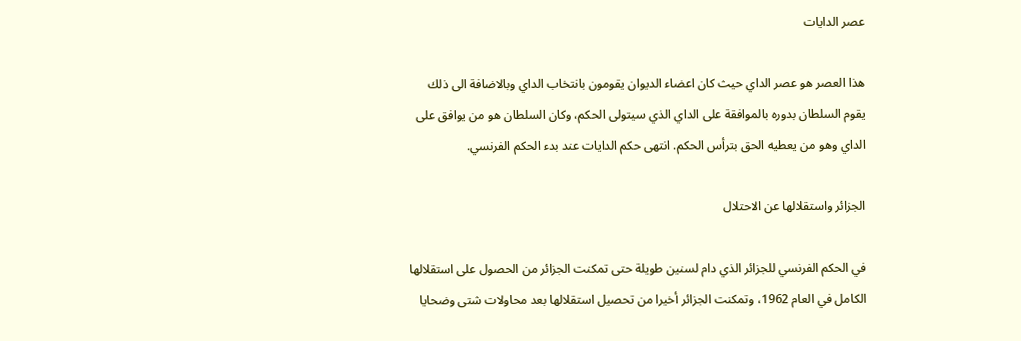عصر الدايات

هذا العصر هو عصر الداي حيث كان اعضاء الديوان يقومون بانتخاب الداي وبالاضافة الى ذلك يقوم السلطان بدوره بالموافقة على الداي الذي سيتولى الحكم، وكان السلطان هو من يوافق على الداي وهو من يعطيه الحق بترأس الحكم. انتهى حكم الدايات عند بدء الحكم الفرنسي.

الجزائر واستقلالها عن الاحتلال

في الحكم الفرنسي للجزائر الذي دام لسنين طويلة حتى تمكنت الجزائر من الحصول على استقلالها الكامل في العام 1962، وتمكنت الجزائر أخيرا من تحصيل استقلالها بعد محاولات شتى وضحايا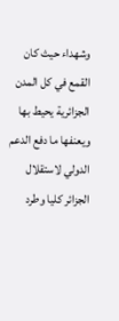وشهداء حيث كان القمع في كل المدن الجزائرية يحيط بها ويعنفها ما دفع الدعم الدولي لاستقلال الجزائر كليا وطرد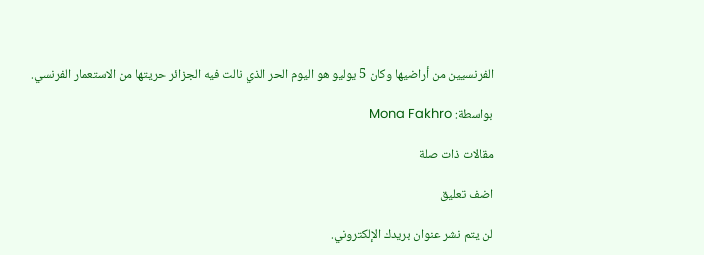الفرنسيين من أراضيها وكان 5 يوليو هو اليوم الحر الذي نالت فيه الجزائر حريتها من الاستعمار الفرنسي.

بواسطة: Mona Fakhro

مقالات ذات صلة

اضف تعليق

لن يتم نشر عنوان بريدك الإلكتروني.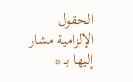الحقول الإلزامية مشار إليها بـ *